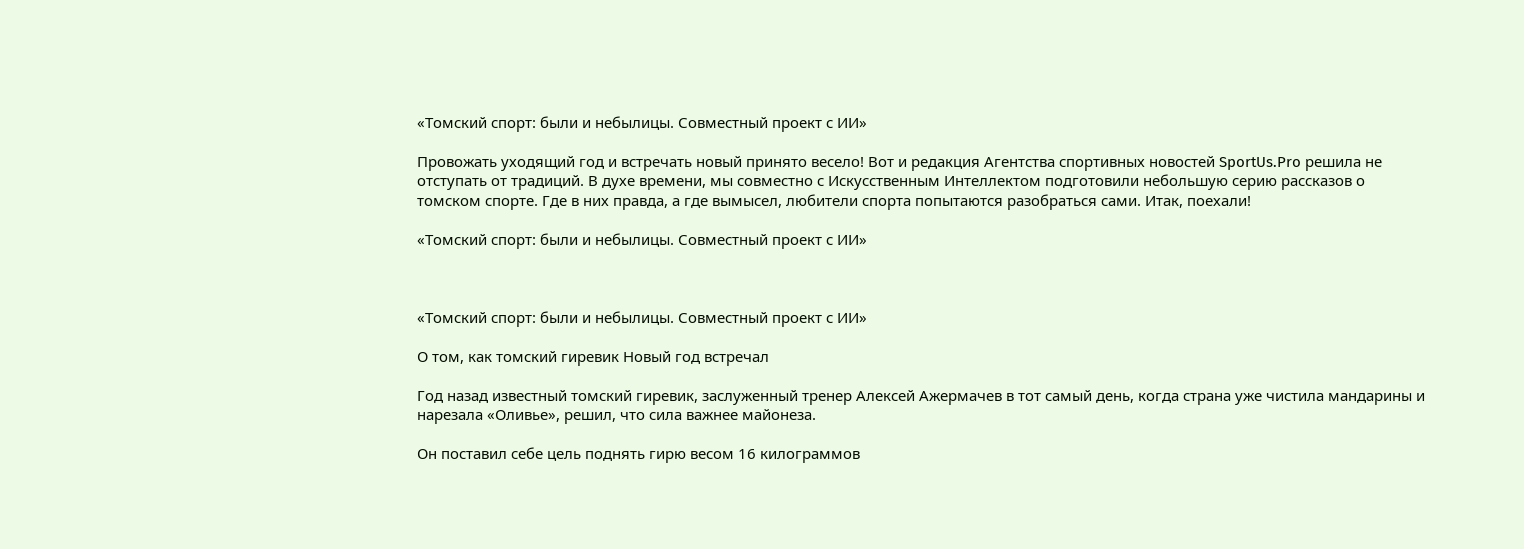«Томский спорт: были и небылицы. Совместный проект с ИИ»

Провожать уходящий год и встречать новый принято весело! Вот и редакция Агентства спортивных новостей SportUs.Pro решила не отступать от традиций. В духе времени, мы совместно с Искусственным Интеллектом подготовили небольшую серию рассказов о томском спорте. Где в них правда, а где вымысел, любители спорта попытаются разобраться сами. Итак, поехали!

«Томский спорт: были и небылицы. Совместный проект с ИИ»



«Томский спорт: были и небылицы. Совместный проект с ИИ»

О том, как томский гиревик Новый год встречал

Год назад известный томский гиревик, заслуженный тренер Алексей Ажермачев в тот самый день, когда страна уже чистила мандарины и нарезала «Оливье», решил, что сила важнее майонеза.

Он поставил себе цель поднять гирю весом 16 килограммов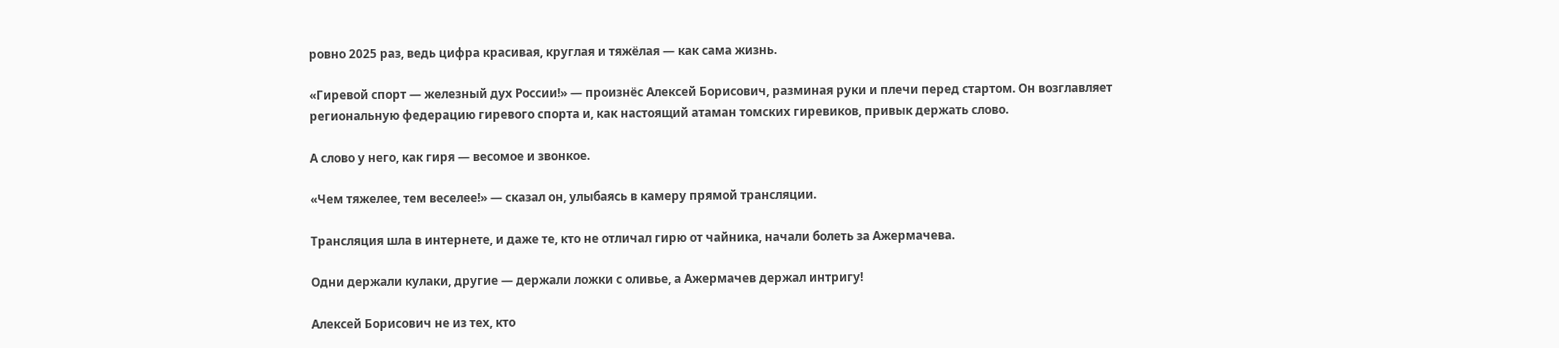ровно 2025 раз, ведь цифра красивая, круглая и тяжёлая — как сама жизнь.

«Гиревой спорт — железный дух России!» — произнёс Алексей Борисович, разминая руки и плечи перед стартом. Он возглавляет региональную федерацию гиревого спорта и, как настоящий атаман томских гиревиков, привык держать слово.

А слово у него, как гиря — весомое и звонкое.

«Чем тяжелее, тем веселее!» — сказал он, улыбаясь в камеру прямой трансляции.

Трансляция шла в интернете, и даже те, кто не отличал гирю от чайника, начали болеть за Ажермачева.

Одни держали кулаки, другие — держали ложки с оливье, а Ажермачев держал интригу!

Алексей Борисович не из тех, кто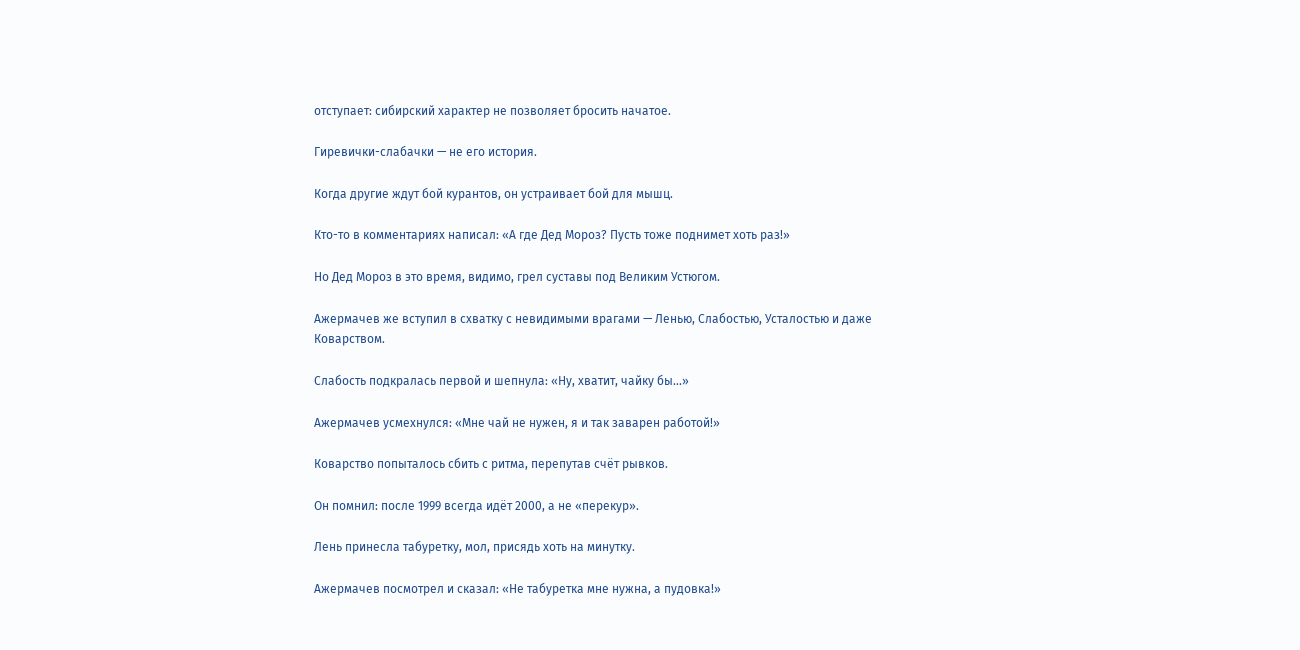отступает: сибирский характер не позволяет бросить начатое.

Гиревички-слабачки — не его история.

Когда другие ждут бой курантов, он устраивает бой для мышц.

Кто-то в комментариях написал: «А где Дед Мороз? Пусть тоже поднимет хоть раз!»

Но Дед Мороз в это время, видимо, грел суставы под Великим Устюгом.

Ажермачев же вступил в схватку с невидимыми врагами — Ленью, Слабостью, Усталостью и даже Коварством.

Слабость подкралась первой и шепнула: «Ну, хватит, чайку бы...»

Ажермачев усмехнулся: «Мне чай не нужен, я и так заварен работой!»

Коварство попыталось сбить с ритма, перепутав счёт рывков.

Он помнил: после 1999 всегда идёт 2000, а не «перекур».

Лень принесла табуретку, мол, присядь хоть на минутку.

Ажермачев посмотрел и сказал: «Не табуретка мне нужна, а пудовка!»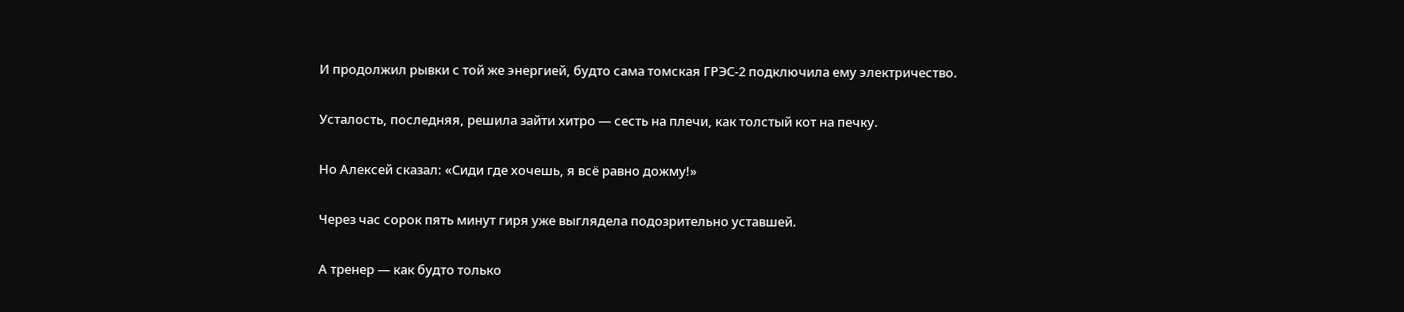И продолжил рывки с той же энергией, будто сама томская ГРЭС-2 подключила ему электричество.

Усталость, последняя, решила зайти хитро — сесть на плечи, как толстый кот на печку.

Но Алексей сказал: «Сиди где хочешь, я всё равно дожму!»

Через час сорок пять минут гиря уже выглядела подозрительно уставшей.

А тренер — как будто только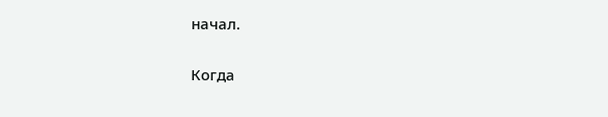начал.

Когда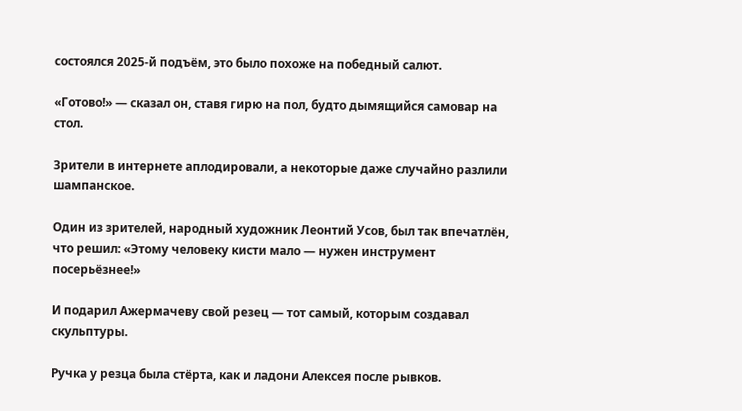состоялся 2025-й подъём, это было похоже на победный салют.

«Готово!» — сказал он, ставя гирю на пол, будто дымящийся самовар на стол.

Зрители в интернете аплодировали, а некоторые даже случайно разлили шампанское.

Один из зрителей, народный художник Леонтий Усов, был так впечатлён, что решил: «Этому человеку кисти мало — нужен инструмент посерьёзнее!»

И подарил Ажермачеву свой резец — тот самый, которым создавал скульптуры.

Ручка у резца была стёрта, как и ладони Алексея после рывков.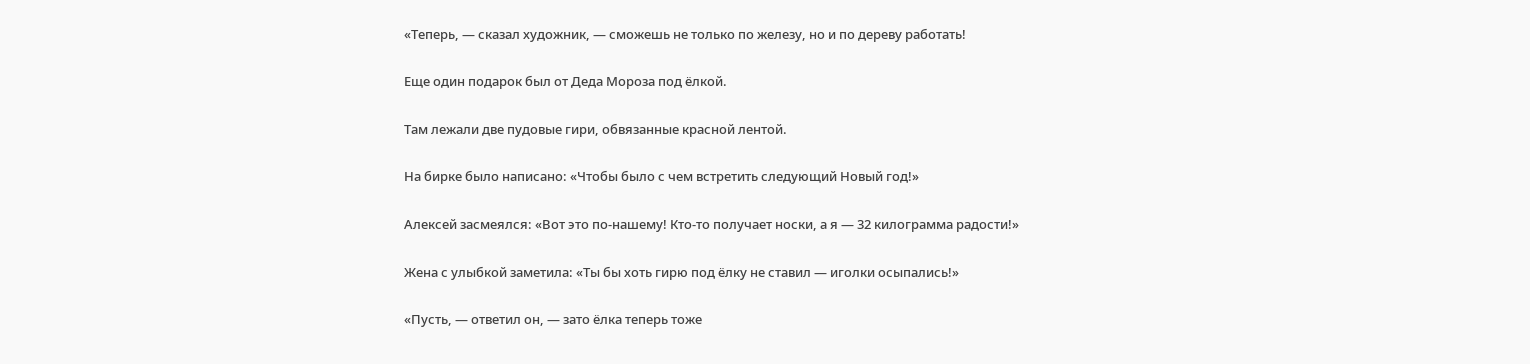«Теперь, — сказал художник, — сможешь не только по железу, но и по дереву работать!

Еще один подарок был от Деда Мороза под ёлкой.

Там лежали две пудовые гири, обвязанные красной лентой.

На бирке было написано: «Чтобы было с чем встретить следующий Новый год!»

Алексей засмеялся: «Вот это по-нашему! Кто-то получает носки, а я — 32 килограмма радости!»

Жена с улыбкой заметила: «Ты бы хоть гирю под ёлку не ставил — иголки осыпались!»

«Пусть, — ответил он, — зато ёлка теперь тоже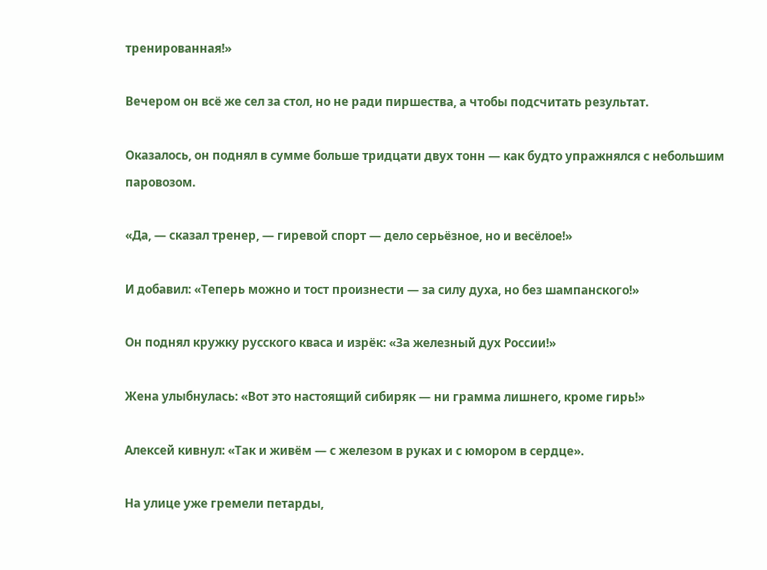тренированная!»

Вечером он всё же сел за стол, но не ради пиршества, а чтобы подсчитать результат.

Оказалось, он поднял в сумме больше тридцати двух тонн — как будто упражнялся с небольшим паровозом.

«Да, — сказал тренер, — гиревой спорт — дело серьёзное, но и весёлое!»

И добавил: «Теперь можно и тост произнести — за силу духа, но без шампанского!»

Он поднял кружку русского кваса и изрёк: «За железный дух России!»

Жена улыбнулась: «Вот это настоящий сибиряк — ни грамма лишнего, кроме гирь!»

Алексей кивнул: «Так и живём — с железом в руках и с юмором в сердце».

На улице уже гремели петарды,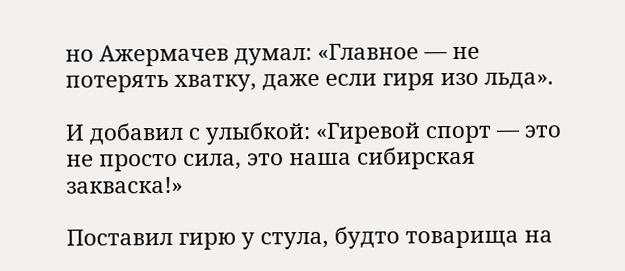но Ажермачев думал: «Главное — не потерять хватку, даже если гиря изо льда».

И добавил с улыбкой: «Гиревой спорт — это не просто сила, это наша сибирская закваска!»

Поставил гирю у стула, будто товарища на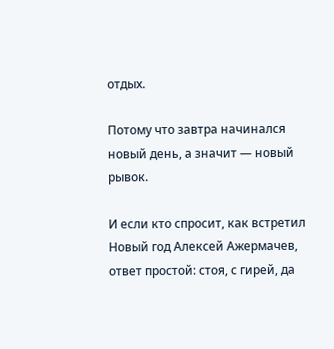отдых.

Потому что завтра начинался новый день, а значит — новый рывок.

И если кто спросит, как встретил Новый год Алексей Ажермачев, ответ простой: стоя, с гирей, да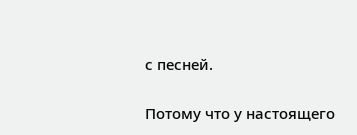с песней.

Потому что у настоящего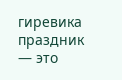гиревика праздник — это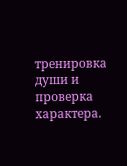тренировка души и проверка характера.